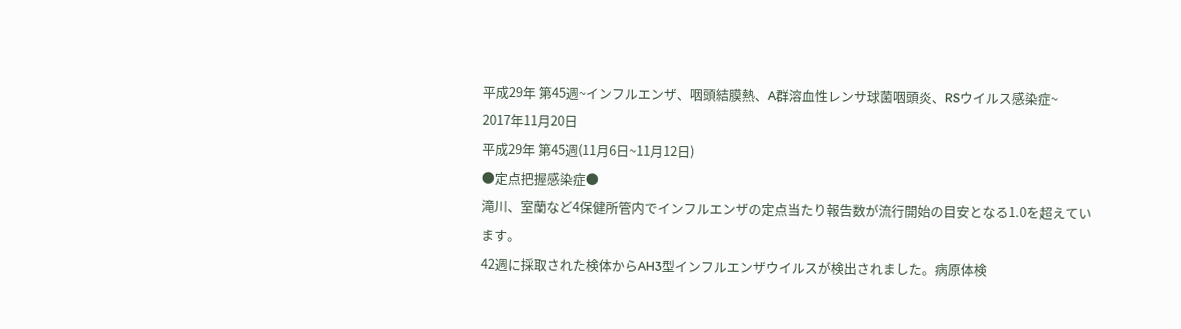平成29年 第45週~インフルエンザ、咽頭結膜熱、A群溶血性レンサ球菌咽頭炎、RSウイルス感染症~
2017年11月20日
平成29年 第45週(11月6日~11月12日)
●定点把握感染症●
滝川、室蘭など4保健所管内でインフルエンザの定点当たり報告数が流行開始の目安となる1.0を超えています。
42週に採取された検体からAH3型インフルエンザウイルスが検出されました。病原体検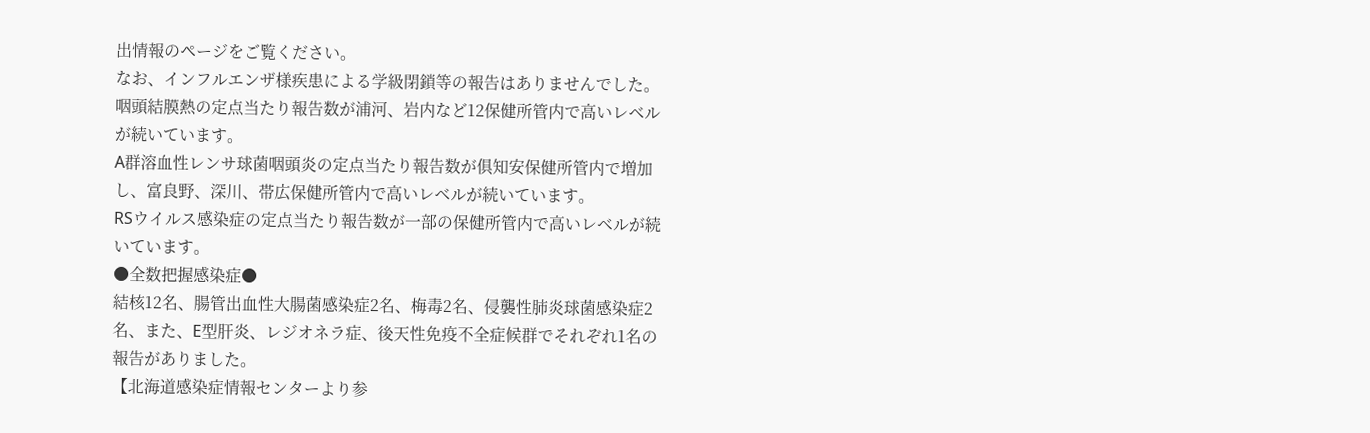出情報のページをご覧ください。
なお、インフルエンザ様疾患による学級閉鎖等の報告はありませんでした。
咽頭結膜熱の定点当たり報告数が浦河、岩内など12保健所管内で高いレベルが続いています。
A群溶血性レンサ球菌咽頭炎の定点当たり報告数が俱知安保健所管内で増加し、富良野、深川、帯広保健所管内で高いレベルが続いています。
RSウイルス感染症の定点当たり報告数が一部の保健所管内で高いレベルが続いています。
●全数把握感染症●
結核12名、腸管出血性大腸菌感染症2名、梅毒2名、侵襲性肺炎球菌感染症2名、また、E型肝炎、レジオネラ症、後天性免疫不全症候群でそれぞれ1名の報告がありました。
【北海道感染症情報センターより参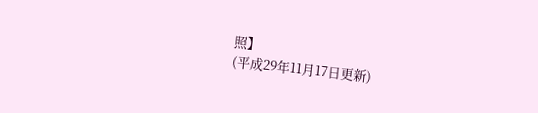照】
(平成29年11月17日更新)